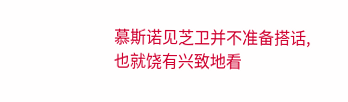慕斯诺见芝卫并不准备搭话,也就饶有兴致地看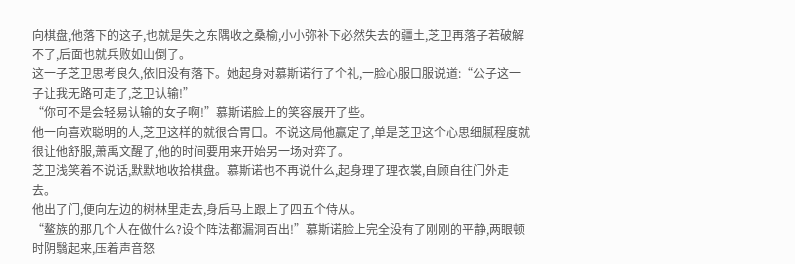向棋盘,他落下的这子,也就是失之东隅收之桑榆,小小弥补下必然失去的疆土,芝卫再落子若破解不了,后面也就兵败如山倒了。
这一子芝卫思考良久,依旧没有落下。她起身对慕斯诺行了个礼,一脸心服口服说道:“公子这一子让我无路可走了,芝卫认输!”
“你可不是会轻易认输的女子啊!”慕斯诺脸上的笑容展开了些。
他一向喜欢聪明的人,芝卫这样的就很合胃口。不说这局他赢定了,单是芝卫这个心思细腻程度就很让他舒服,萧禹文醒了,他的时间要用来开始另一场对弈了。
芝卫浅笑着不说话,默默地收拾棋盘。慕斯诺也不再说什么,起身理了理衣裳,自顾自往门外走去。
他出了门,便向左边的树林里走去,身后马上跟上了四五个侍从。
“鳌族的那几个人在做什么?设个阵法都漏洞百出!”慕斯诺脸上完全没有了刚刚的平静,两眼顿时阴翳起来,压着声音怒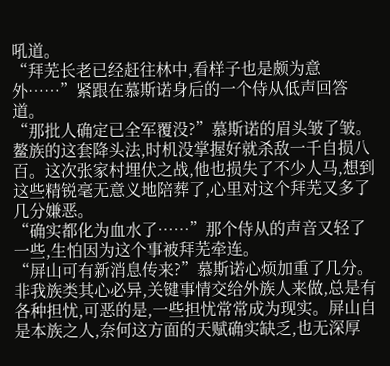吼道。
“拜芜长老已经赶往林中,看样子也是颇为意外……”紧跟在慕斯诺身后的一个侍从低声回答道。
“那批人确定已全军覆没?”慕斯诺的眉头皱了皱。
鳌族的这套降头法,时机没掌握好就杀敌一千自损八百。这次张家村埋伏之战,他也损失了不少人马,想到这些精锐毫无意义地陪葬了,心里对这个拜芜又多了几分嫌恶。
“确实都化为血水了……”那个侍从的声音又轻了一些,生怕因为这个事被拜芜牵连。
“屏山可有新消息传来?”慕斯诺心烦加重了几分。
非我族类其心必异,关键事情交给外族人来做,总是有各种担忧,可恶的是,一些担忧常常成为现实。屏山自是本族之人,奈何这方面的天赋确实缺乏,也无深厚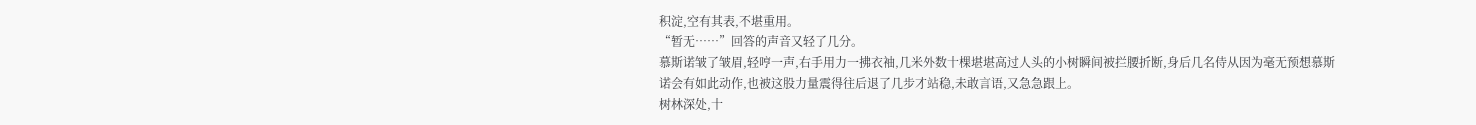积淀,空有其表,不堪重用。
“暂无……”回答的声音又轻了几分。
慕斯诺皱了皱眉,轻哼一声,右手用力一拂衣袖,几米外数十棵堪堪高过人头的小树瞬间被拦腰折断,身后几名侍从因为毫无预想慕斯诺会有如此动作,也被这股力量震得往后退了几步才站稳,未敢言语,又急急跟上。
树林深处,十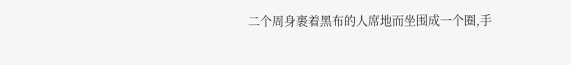二个周身裹着黑布的人席地而坐围成一个圈,手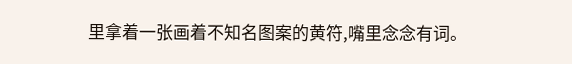里拿着一张画着不知名图案的黄符,嘴里念念有词。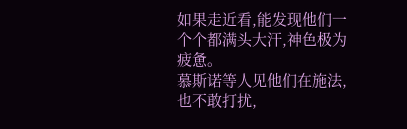如果走近看,能发现他们一个个都满头大汗,神色极为疲惫。
慕斯诺等人见他们在施法,也不敢打扰,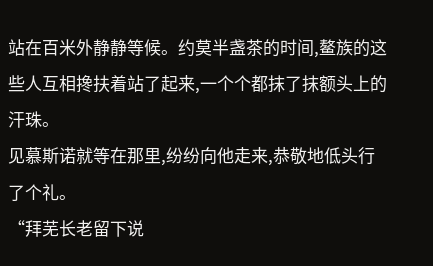站在百米外静静等候。约莫半盏茶的时间,鳌族的这些人互相搀扶着站了起来,一个个都抹了抹额头上的汗珠。
见慕斯诺就等在那里,纷纷向他走来,恭敬地低头行了个礼。
“拜芜长老留下说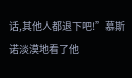话,其他人都退下吧!”慕斯诺淡漠地看了他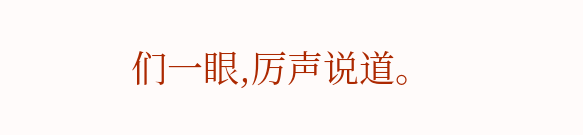们一眼,厉声说道。